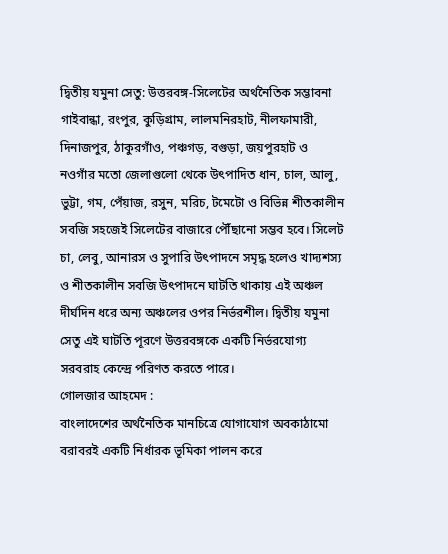দ্বিতীয় যমুনা সেতু: উত্তরবঙ্গ-সিলেটের অর্থনৈতিক সম্ভাবনা
গাইবান্ধা, রংপুর, কুড়িগ্রাম, লালমনিরহাট, নীলফামারী, দিনাজপুর, ঠাকুরগাঁও, পঞ্চগড়, বগুড়া, জয়পুরহাট ও নওগাঁর মতো জেলাগুলো থেকে উৎপাদিত ধান, চাল, আলু, ভুট্টা, গম, পেঁয়াজ, রসুন, মরিচ, টমেটো ও বিভিন্ন শীতকালীন সবজি সহজেই সিলেটের বাজারে পৌঁছানো সম্ভব হবে। সিলেট চা, লেবু, আনারস ও সুপারি উৎপাদনে সমৃদ্ধ হলেও খাদ্যশস্য ও শীতকালীন সবজি উৎপাদনে ঘাটতি থাকায় এই অঞ্চল দীর্ঘদিন ধরে অন্য অঞ্চলের ওপর নির্ভরশীল। দ্বিতীয় যমুনা সেতু এই ঘাটতি পূরণে উত্তরবঙ্গকে একটি নির্ভরযোগ্য সরবরাহ কেন্দ্রে পরিণত করতে পারে।
গোলজার আহমেদ :
বাংলাদেশের অর্থনৈতিক মানচিত্রে যোগাযোগ অবকাঠামো বরাবরই একটি নির্ধারক ভূমিকা পালন করে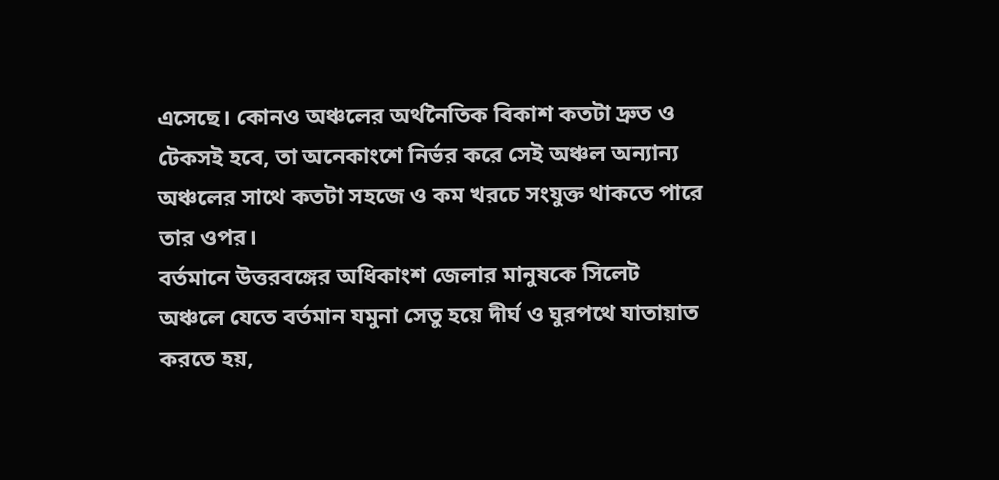এসেছে। কোনও অঞ্চলের অর্থনৈতিক বিকাশ কতটা দ্রুত ও টেকসই হবে, তা অনেকাংশে নির্ভর করে সেই অঞ্চল অন্যান্য অঞ্চলের সাথে কতটা সহজে ও কম খরচে সংযুক্ত থাকতে পারে তার ওপর।
বর্তমানে উত্তরবঙ্গের অধিকাংশ জেলার মানুষকে সিলেট অঞ্চলে যেতে বর্তমান যমুনা সেতু হয়ে দীর্ঘ ও ঘুরপথে যাতায়াত করতে হয়,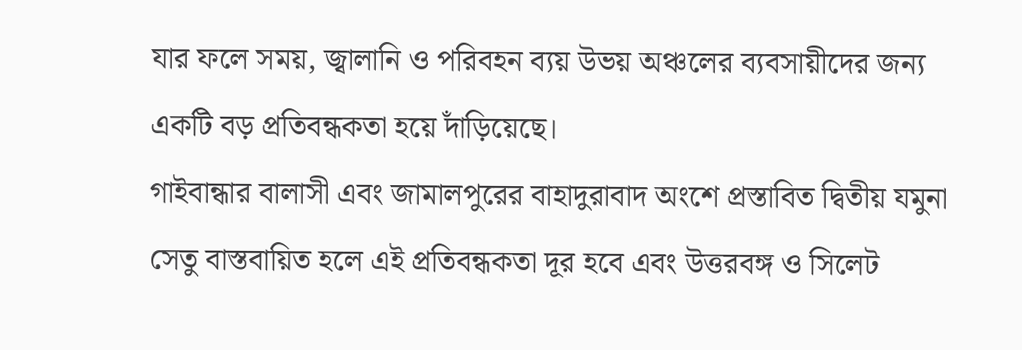যার ফলে সময়, জ্বালানি ও পরিবহন ব্যয় উভয় অঞ্চলের ব্যবসায়ীদের জন্য একটি বড় প্রতিবন্ধকতা হয়ে দাঁড়িয়েছে।
গাইবান্ধার বালাসী এবং জামালপুরের বাহাদুরাবাদ অংশে প্রস্তাবিত দ্বিতীয় যমুনা সেতু বাস্তবায়িত হলে এই প্রতিবন্ধকতা দূর হবে এবং উত্তরবঙ্গ ও সিলেট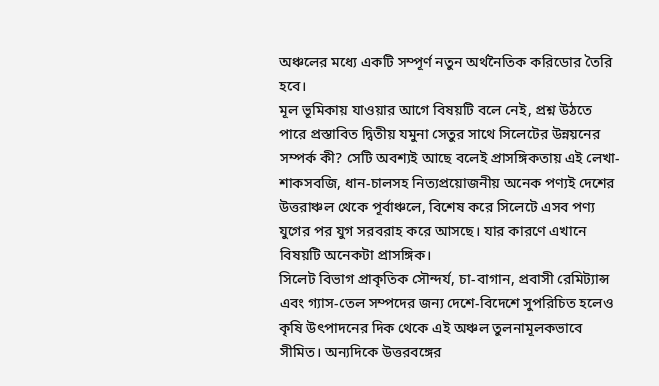অঞ্চলের মধ্যে একটি সম্পূর্ণ নতুন অর্থনৈতিক করিডোর তৈরি হবে।
মূল ভূমিকায় যাওয়ার আগে বিষয়টি বলে নেই, প্রশ্ন উঠতে পারে প্রস্তাবিত দ্বিতীয় যমুনা সেতুর সাথে সিলেটের উন্নয়নের সম্পর্ক কী? সেটি অবশ্যই আছে বলেই প্রাসঙ্গিকতায় এই লেখা- শাকসবজি, ধান-চালসহ নিত্যপ্রয়োজনীয় অনেক পণ্যই দেশের উত্তরাঞ্চল থেকে পূর্বাঞ্চলে, বিশেষ করে সিলেটে এসব পণ্য যুগের পর যুগ সরবরাহ করে আসছে। যার কারণে এখানে বিষয়টি অনেকটা প্রাসঙ্গিক।
সিলেট বিভাগ প্রাকৃতিক সৌন্দর্য, চা-বাগান, প্রবাসী রেমিট্যান্স এবং গ্যাস-তেল সম্পদের জন্য দেশে-বিদেশে সুপরিচিত হলেও কৃষি উৎপাদনের দিক থেকে এই অঞ্চল তুলনামূলকভাবে সীমিত। অন্যদিকে উত্তরবঙ্গের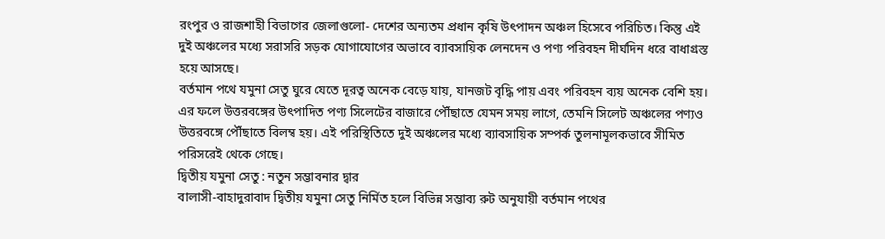রংপুর ও রাজশাহী বিভাগের জেলাগুলো- দেশের অন্যতম প্রধান কৃষি উৎপাদন অঞ্চল হিসেবে পরিচিত। কিন্তু এই দুই অঞ্চলের মধ্যে সরাসরি সড়ক যোগাযোগের অভাবে ব্যাবসায়িক লেনদেন ও পণ্য পরিবহন দীর্ঘদিন ধরে বাধাগ্রস্ত হয়ে আসছে।
বর্তমান পথে যমুনা সেতু ঘুরে যেতে দূরত্ব অনেক বেড়ে যায়, যানজট বৃদ্ধি পায় এবং পরিবহন ব্যয় অনেক বেশি হয়। এর ফলে উত্তরবঙ্গের উৎপাদিত পণ্য সিলেটের বাজারে পৌঁছাতে যেমন সময় লাগে, তেমনি সিলেট অঞ্চলের পণ্যও উত্তরবঙ্গে পৌঁছাতে বিলম্ব হয়। এই পরিস্থিতিতে দুই অঞ্চলের মধ্যে ব্যাবসায়িক সম্পর্ক তুলনামূলকভাবে সীমিত পরিসরেই থেকে গেছে।
দ্বিতীয় যমুনা সেতু : নতুন সম্ভাবনার দ্বার
বালাসী-বাহাদুরাবাদ দ্বিতীয় যমুনা সেতু নির্মিত হলে বিভিন্ন সম্ভাব্য রুট অনুযায়ী বর্তমান পথের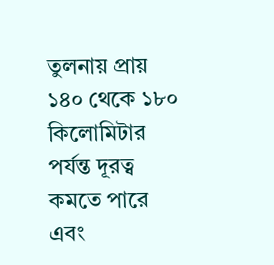তুলনায় প্রায় ১৪০ থেকে ১৮০ কিলোমিটার পর্যন্ত দূরত্ব কমতে পারে এবং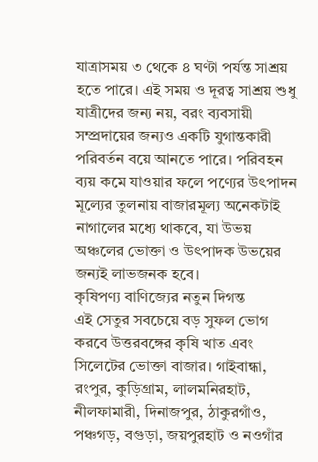যাত্রাসময় ৩ থেকে ৪ ঘণ্টা পর্যন্ত সাশ্রয় হতে পারে। এই সময় ও দূরত্ব সাশ্রয় শুধু যাত্রীদের জন্য নয়, বরং ব্যবসায়ী সম্প্রদায়ের জন্যও একটি যুগান্তকারী পরিবর্তন বয়ে আনতে পারে। পরিবহন ব্যয় কমে যাওয়ার ফলে পণ্যের উৎপাদন মূল্যের তুলনায় বাজারমূল্য অনেকটাই নাগালের মধ্যে থাকবে, যা উভয় অঞ্চলের ভোক্তা ও উৎপাদক উভয়ের জন্যই লাভজনক হবে।
কৃষিপণ্য বাণিজ্যের নতুন দিগন্ত
এই সেতুর সবচেয়ে বড় সুফল ভোগ করবে উত্তরবঙ্গের কৃষি খাত এবং সিলেটের ভোক্তা বাজার। গাইবান্ধা, রংপুর, কুড়িগ্রাম, লালমনিরহাট, নীলফামারী, দিনাজপুর, ঠাকুরগাঁও, পঞ্চগড়, বগুড়া, জয়পুরহাট ও নওগাঁর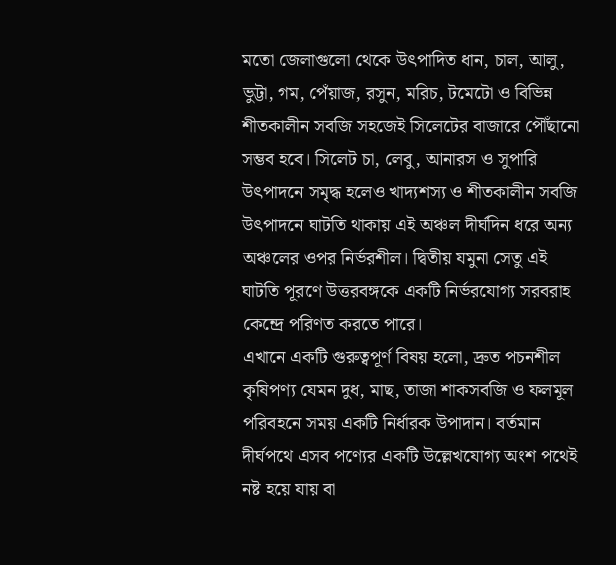মতো জেলাগুলো থেকে উৎপাদিত ধান, চাল, আলু, ভুট্টা, গম, পেঁয়াজ, রসুন, মরিচ, টমেটো ও বিভিন্ন শীতকালীন সবজি সহজেই সিলেটের বাজারে পৌঁছানো সম্ভব হবে। সিলেট চা, লেবু, আনারস ও সুপারি উৎপাদনে সমৃদ্ধ হলেও খাদ্যশস্য ও শীতকালীন সবজি উৎপাদনে ঘাটতি থাকায় এই অঞ্চল দীর্ঘদিন ধরে অন্য অঞ্চলের ওপর নির্ভরশীল। দ্বিতীয় যমুনা সেতু এই ঘাটতি পূরণে উত্তরবঙ্গকে একটি নির্ভরযোগ্য সরবরাহ কেন্দ্রে পরিণত করতে পারে।
এখানে একটি গুরুত্বপূর্ণ বিষয় হলো, দ্রুত পচনশীল কৃষিপণ্য যেমন দুধ, মাছ, তাজা শাকসবজি ও ফলমূল পরিবহনে সময় একটি নির্ধারক উপাদান। বর্তমান দীর্ঘপথে এসব পণ্যের একটি উল্লেখযোগ্য অংশ পথেই নষ্ট হয়ে যায় বা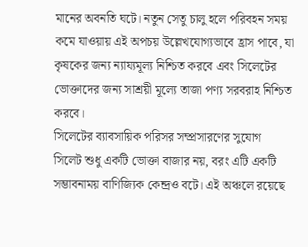মানের অবনতি ঘটে। নতুন সেতু চালু হলে পরিবহন সময় কমে যাওয়ায় এই অপচয় উল্লেখযোগ্যভাবে হ্রাস পাবে, যা কৃষকের জন্য ন্যায্যমূল্য নিশ্চিত করবে এবং সিলেটের ভোক্তাদের জন্য সাশ্রয়ী মূল্যে তাজা পণ্য সরবরাহ নিশ্চিত করবে।
সিলেটের ব্যাবসায়িক পরিসর সম্প্রসারণের সুযোগ
সিলেট শুধু একটি ভোক্তা বাজার নয়, বরং এটি একটি সম্ভাবনাময় বাণিজ্যিক কেন্দ্রও বটে। এই অঞ্চলে রয়েছে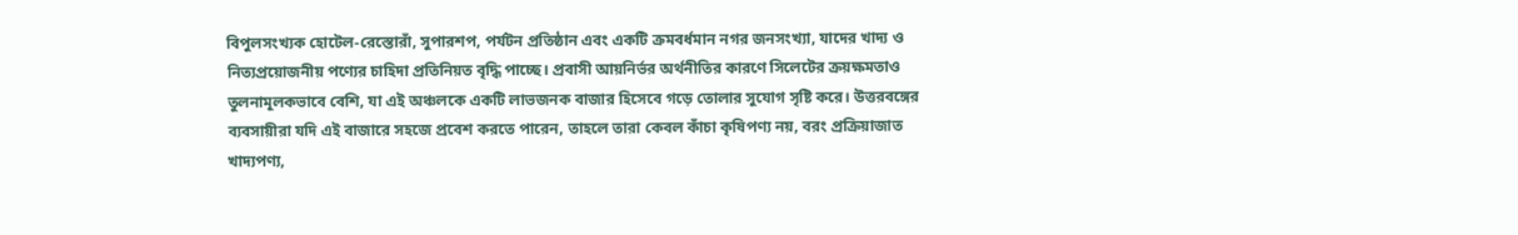বিপুলসংখ্যক হোটেল-রেস্তোরাঁ, সুপারশপ, পর্যটন প্রতিষ্ঠান এবং একটি ক্রমবর্ধমান নগর জনসংখ্যা, যাদের খাদ্য ও নিত্যপ্রয়োজনীয় পণ্যের চাহিদা প্রতিনিয়ত বৃদ্ধি পাচ্ছে। প্রবাসী আয়নির্ভর অর্থনীতির কারণে সিলেটের ক্রয়ক্ষমতাও তুলনামূলকভাবে বেশি, যা এই অঞ্চলকে একটি লাভজনক বাজার হিসেবে গড়ে তোলার সুযোগ সৃষ্টি করে। উত্তরবঙ্গের ব্যবসায়ীরা যদি এই বাজারে সহজে প্রবেশ করতে পারেন, তাহলে তারা কেবল কাঁচা কৃষিপণ্য নয়, বরং প্রক্রিয়াজাত খাদ্যপণ্য,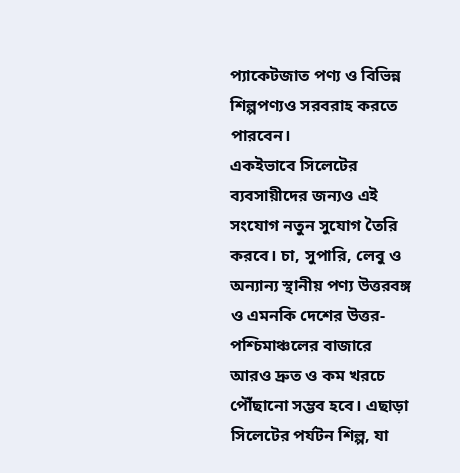প্যাকেটজাত পণ্য ও বিভিন্ন শিল্পপণ্যও সরবরাহ করতে পারবেন।
একইভাবে সিলেটের ব্যবসায়ীদের জন্যও এই সংযোগ নতুন সুযোগ তৈরি করবে। চা, সুপারি, লেবু ও অন্যান্য স্থানীয় পণ্য উত্তরবঙ্গ ও এমনকি দেশের উত্তর-পশ্চিমাঞ্চলের বাজারে আরও দ্রুত ও কম খরচে পৌঁছানো সম্ভব হবে। এছাড়া সিলেটের পর্যটন শিল্প, যা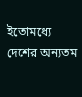ইতোমধ্যে দেশের অন্যতম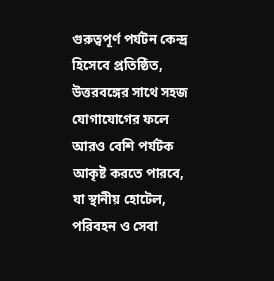গুরুত্বপূর্ণ পর্যটন কেন্দ্র হিসেবে প্রতিষ্ঠিত, উত্তরবঙ্গের সাথে সহজ যোগাযোগের ফলে আরও বেশি পর্যটক আকৃষ্ট করতে পারবে, যা স্থানীয় হোটেল, পরিবহন ও সেবা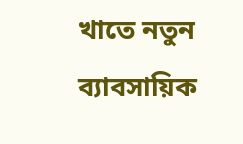খাতে নতুন ব্যাবসায়িক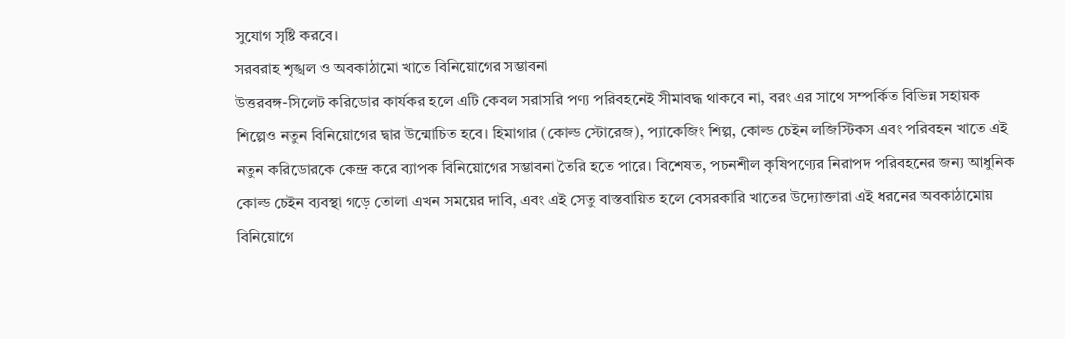সুযোগ সৃষ্টি করবে।
সরবরাহ শৃঙ্খল ও অবকাঠামো খাতে বিনিয়োগের সম্ভাবনা
উত্তরবঙ্গ-সিলেট করিডোর কার্যকর হলে এটি কেবল সরাসরি পণ্য পরিবহনেই সীমাবদ্ধ থাকবে না, বরং এর সাথে সম্পর্কিত বিভিন্ন সহায়ক শিল্পেও নতুন বিনিয়োগের দ্বার উন্মোচিত হবে। হিমাগার (কোল্ড স্টোরেজ), প্যাকেজিং শিল্প, কোল্ড চেইন লজিস্টিকস এবং পরিবহন খাতে এই নতুন করিডোরকে কেন্দ্র করে ব্যাপক বিনিয়োগের সম্ভাবনা তৈরি হতে পারে। বিশেষত, পচনশীল কৃষিপণ্যের নিরাপদ পরিবহনের জন্য আধুনিক কোল্ড চেইন ব্যবস্থা গড়ে তোলা এখন সময়ের দাবি, এবং এই সেতু বাস্তবায়িত হলে বেসরকারি খাতের উদ্যোক্তারা এই ধরনের অবকাঠামোয় বিনিয়োগে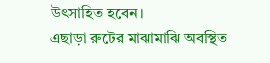উৎসাহিত হবেন।
এছাড়া রুটের মাঝামাঝি অবস্থিত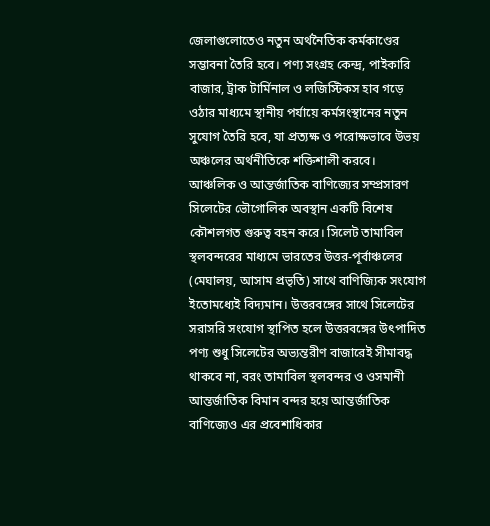জেলাগুলোতেও নতুন অর্থনৈতিক কর্মকাণ্ডের সম্ভাবনা তৈরি হবে। পণ্য সংগ্রহ কেন্দ্র, পাইকারি বাজার, ট্রাক টার্মিনাল ও লজিস্টিকস হাব গড়ে ওঠার মাধ্যমে স্থানীয় পর্যায়ে কর্মসংস্থানের নতুন সুযোগ তৈরি হবে, যা প্রত্যক্ষ ও পরোক্ষভাবে উভয় অঞ্চলের অর্থনীতিকে শক্তিশালী করবে।
আঞ্চলিক ও আন্তর্জাতিক বাণিজ্যের সম্প্রসারণ
সিলেটের ভৌগোলিক অবস্থান একটি বিশেষ কৌশলগত গুরুত্ব বহন করে। সিলেট তামাবিল স্থলবন্দরের মাধ্যমে ভারতের উত্তর-পূর্বাঞ্চলের (মেঘালয়, আসাম প্রভৃতি) সাথে বাণিজ্যিক সংযোগ ইতোমধ্যেই বিদ্যমান। উত্তরবঙ্গের সাথে সিলেটের সরাসরি সংযোগ স্থাপিত হলে উত্তরবঙ্গের উৎপাদিত পণ্য শুধু সিলেটের অভ্যন্তরীণ বাজারেই সীমাবদ্ধ থাকবে না, বরং তামাবিল স্থলবন্দর ও ওসমানী আন্তর্জাতিক বিমান বন্দর হয়ে আন্তর্জাতিক বাণিজ্যেও এর প্রবেশাধিকার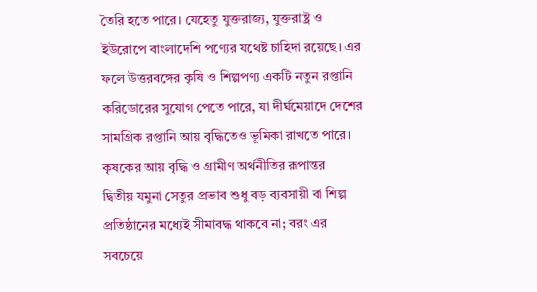তৈরি হতে পারে। যেহেতু যুক্তরাজ্য, যুক্তরাষ্ট্র ও ইউরোপে বাংলাদেশি পণ্যের যথেষ্ট চাহিদা রয়েছে। এর ফলে উত্তরবঙ্গের কৃষি ও শিল্পপণ্য একটি নতুন রপ্তানি করিডোরের সুযোগ পেতে পারে, যা দীর্ঘমেয়াদে দেশের সামগ্রিক রপ্তানি আয় বৃদ্ধিতেও ভূমিকা রাখতে পারে।
কৃষকের আয় বৃদ্ধি ও গ্রামীণ অর্থনীতির রূপান্তর
দ্বিতীয় যমুনা সেতুর প্রভাব শুধু বড় ব্যবসায়ী বা শিল্প প্রতিষ্ঠানের মধ্যেই সীমাবদ্ধ থাকবে না; বরং এর সবচেয়ে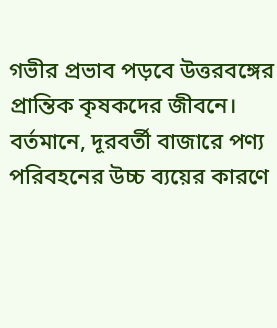গভীর প্রভাব পড়বে উত্তরবঙ্গের প্রান্তিক কৃষকদের জীবনে। বর্তমানে, দূরবর্তী বাজারে পণ্য পরিবহনের উচ্চ ব্যয়ের কারণে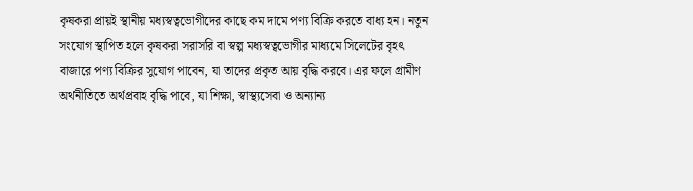কৃষকরা প্রায়ই স্থানীয় মধ্যস্বত্বভোগীদের কাছে কম দামে পণ্য বিক্রি করতে বাধ্য হন। নতুন সংযোগ স্থাপিত হলে কৃষকরা সরাসরি বা স্বল্প মধ্যস্বত্বভোগীর মাধ্যমে সিলেটের বৃহৎ বাজারে পণ্য বিক্রির সুযোগ পাবেন, যা তাদের প্রকৃত আয় বৃদ্ধি করবে। এর ফলে গ্রামীণ অর্থনীতিতে অর্থপ্রবাহ বৃদ্ধি পাবে, যা শিক্ষা, স্বাস্থ্যসেবা ও অন্যান্য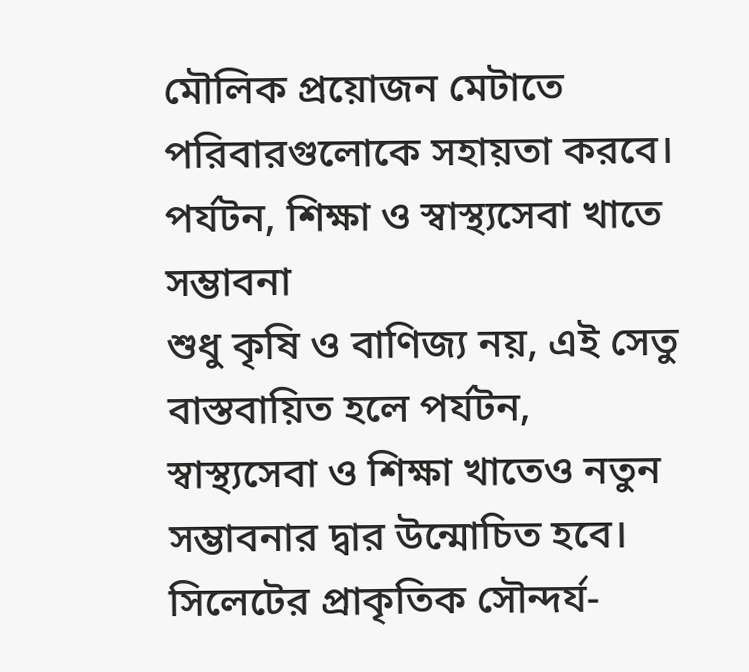মৌলিক প্রয়োজন মেটাতে পরিবারগুলোকে সহায়তা করবে।
পর্যটন, শিক্ষা ও স্বাস্থ্যসেবা খাতে সম্ভাবনা
শুধু কৃষি ও বাণিজ্য নয়, এই সেতু বাস্তবায়িত হলে পর্যটন, স্বাস্থ্যসেবা ও শিক্ষা খাতেও নতুন সম্ভাবনার দ্বার উন্মোচিত হবে। সিলেটের প্রাকৃতিক সৌন্দর্য-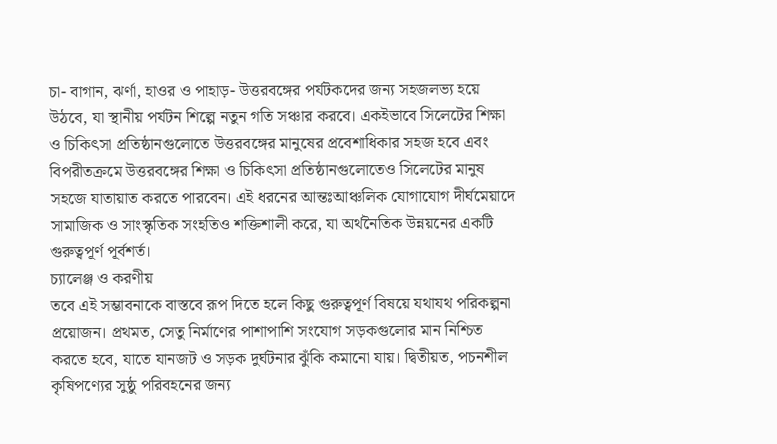চা- বাগান, ঝর্ণা, হাওর ও পাহাড়- উত্তরবঙ্গের পর্যটকদের জন্য সহজলভ্য হয়ে উঠবে, যা স্থানীয় পর্যটন শিল্পে নতুন গতি সঞ্চার করবে। একইভাবে সিলেটের শিক্ষা ও চিকিৎসা প্রতিষ্ঠানগুলোতে উত্তরবঙ্গের মানুষের প্রবেশাধিকার সহজ হবে এবং বিপরীতক্রমে উত্তরবঙ্গের শিক্ষা ও চিকিৎসা প্রতিষ্ঠানগুলোতেও সিলেটের মানুষ সহজে যাতায়াত করতে পারবেন। এই ধরনের আন্তঃআঞ্চলিক যোগাযোগ দীর্ঘমেয়াদে সামাজিক ও সাংস্কৃতিক সংহতিও শক্তিশালী করে, যা অর্থনৈতিক উন্নয়নের একটি গুরুত্বপূর্ণ পূর্বশর্ত।
চ্যালেঞ্জ ও করণীয়
তবে এই সম্ভাবনাকে বাস্তবে রূপ দিতে হলে কিছু গুরুত্বপূর্ণ বিষয়ে যথাযথ পরিকল্পনা প্রয়োজন। প্রথমত, সেতু নির্মাণের পাশাপাশি সংযোগ সড়কগুলোর মান নিশ্চিত করতে হবে, যাতে যানজট ও সড়ক দুর্ঘটনার ঝুঁকি কমানো যায়। দ্বিতীয়ত, পচনশীল কৃষিপণ্যের সুষ্ঠু পরিবহনের জন্য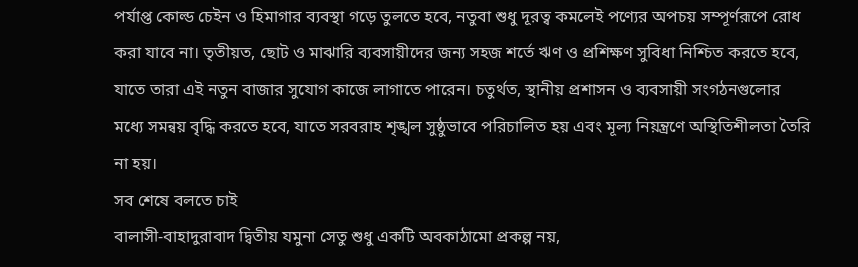পর্যাপ্ত কোল্ড চেইন ও হিমাগার ব্যবস্থা গড়ে তুলতে হবে, নতুবা শুধু দূরত্ব কমলেই পণ্যের অপচয় সম্পূর্ণরূপে রোধ করা যাবে না। তৃতীয়ত, ছোট ও মাঝারি ব্যবসায়ীদের জন্য সহজ শর্তে ঋণ ও প্রশিক্ষণ সুবিধা নিশ্চিত করতে হবে, যাতে তারা এই নতুন বাজার সুযোগ কাজে লাগাতে পারেন। চতুর্থত, স্থানীয় প্রশাসন ও ব্যবসায়ী সংগঠনগুলোর মধ্যে সমন্বয় বৃদ্ধি করতে হবে, যাতে সরবরাহ শৃঙ্খল সুষ্ঠুভাবে পরিচালিত হয় এবং মূল্য নিয়ন্ত্রণে অস্থিতিশীলতা তৈরি না হয়।
সব শেষে বলতে চাই
বালাসী-বাহাদুরাবাদ দ্বিতীয় যমুনা সেতু শুধু একটি অবকাঠামো প্রকল্প নয়,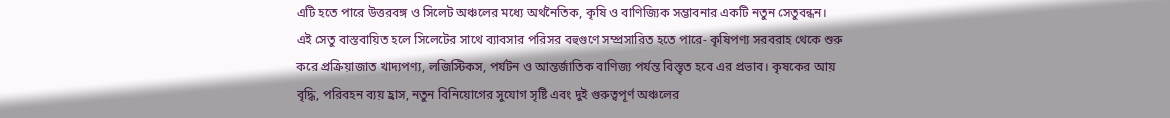এটি হতে পারে উত্তরবঙ্গ ও সিলেট অঞ্চলের মধ্যে অর্থনৈতিক, কৃষি ও বাণিজ্যিক সম্ভাবনার একটি নতুন সেতুবন্ধন। এই সেতু বাস্তবায়িত হলে সিলেটের সাথে ব্যাবসার পরিসর বহুগুণে সম্প্রসারিত হতে পারে- কৃষিপণ্য সরবরাহ থেকে শুরু করে প্রক্রিয়াজাত খাদ্যপণ্য, লজিস্টিকস, পর্যটন ও আন্তর্জাতিক বাণিজ্য পর্যন্ত বিস্তৃত হবে এর প্রভাব। কৃষকের আয় বৃদ্ধি, পরিবহন ব্যয় হ্রাস, নতুন বিনিয়োগের সুযোগ সৃষ্টি এবং দুই গুরুত্বপূর্ণ অঞ্চলের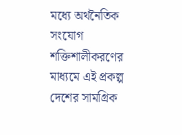মধ্যে অর্থনৈতিক সংযোগ শক্তিশালীকরণের মাধ্যমে এই প্রকল্প দেশের সামগ্রিক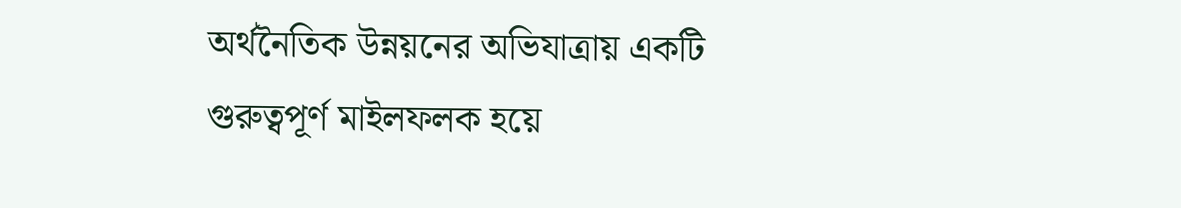অর্থনৈতিক উন্নয়নের অভিযাত্রায় একটি গুরুত্বপূর্ণ মাইলফলক হয়ে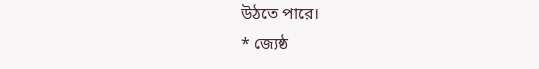উঠতে পারে।
* জ্যেষ্ঠ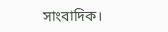সাংবাদিক।